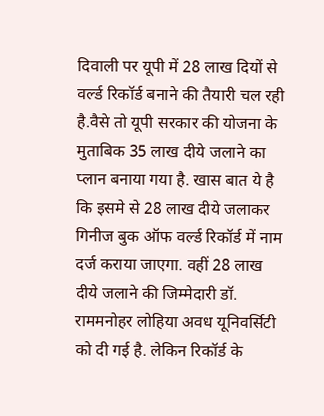दिवाली पर यूपी में 28 लाख दियों से वर्ल्ड रिकॉर्ड बनाने की तैयारी चल रही है.वैसे तो यूपी सरकार की योजना के मुताबिक 35 लाख दीये जलाने का प्लान बनाया गया है. खास बात ये है कि इसमे से 28 लाख दीये जलाकर गिनीज बुक ऑफ वर्ल्ड रिकॉर्ड में नाम दर्ज कराया जाएगा. वहीं 28 लाख दीये जलाने की जिम्मेदारी डॉ. राममनोहर लोहिया अवध यूनिवर्सिटी को दी गई है. लेकिन रिकॉर्ड के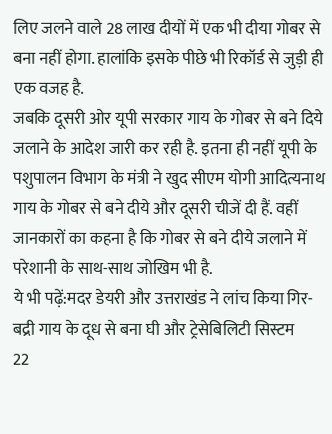लिए जलने वाले 28 लाख दीयों में एक भी दीया गोबर से बना नहीं होगा. हालांकि इसके पीछे भी रिकॉर्ड से जुड़ी ही एक वजह है.
जबकि दूसरी ओर यूपी सरकार गाय के गोबर से बने दिये जलाने के आदेश जारी कर रही है. इतना ही नहीं यूपी के पशुपालन विभाग के मंत्री ने खुद सीएम योगी आदित्यनाथ गाय के गोबर से बने दीये और दूसरी चीजें दी हैं. वहीं जानकारों का कहना है कि गोबर से बने दीये जलाने में परेशानी के साथ-साथ जोखिम भी है.
ये भी पढ़ें:मदर डेयरी और उत्तराखंड ने लांच किया गिर-बद्री गाय के दूध से बना घी और ट्रेसेबिलिटी सिस्टम
22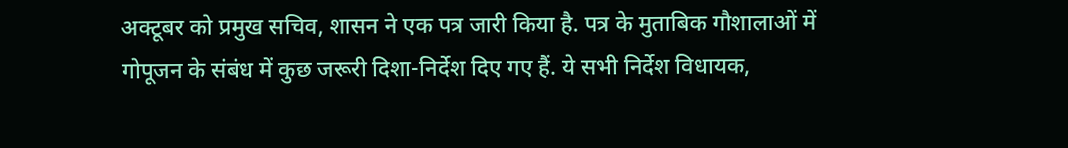अक्टूबर को प्रमुख सचिव, शासन ने एक पत्र जारी किया है. पत्र के मुताबिक गौशालाओं में गोपूजन के संबंध में कुछ जरूरी दिशा-निर्देश दिए गए हैं. ये सभी निर्देश विधायक,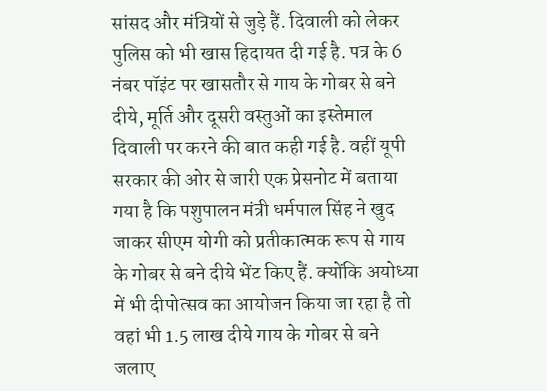सांसद और मंत्रियों से जुड़े हैं. दिवाली को लेकर पुलिस को भी खास हिदायत दी गई है. पत्र के 6 नंबर पॉइंट पर खासतौर से गाय के गोबर से बने दीये, मूर्ति और दूसरी वस्तुओं का इस्तेमाल दिवाली पर करने की बात कही गई है. वहीं यूपी सरकार की ओर से जारी एक प्रेसनोट में बताया गया है कि पशुपालन मंत्री धर्मपाल सिंह ने खुद जाकर सीएम योगी को प्रतीकात्मक रूप से गाय के गोबर से बने दीये भेंट किए हैं. क्योंकि अयोध्या में भी दीपोत्सव का आयोजन किया जा रहा है तो वहां भी 1.5 लाख दीये गाय के गोबर से बने जलाए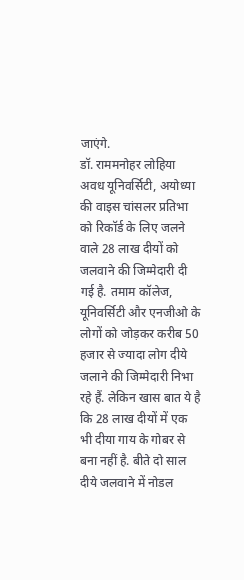जाएंगे.
डॉ. राममनोहर लोहिया अवध यूनिवर्सिटी, अयोध्या की वाइस चांसलर प्रतिभा को रिकॉर्ड के लिए जलने वाले 28 लाख दीयों को जलवाने की जिम्मेदारी दी गई है. तमाम कॉलेज, यूनिवर्सिटी और एनजीओ के लोगों को जोड़कर करीब 50 हजार से ज्यादा लोग दीये जलाने की जिम्मेदारी निभा रहे हैं. लेकिन खास बात ये है कि 28 लाख दीयों में एक भी दीया गाय के गोबर से बना नहीं है. बीते दो साल दीये जलवाने में नोडल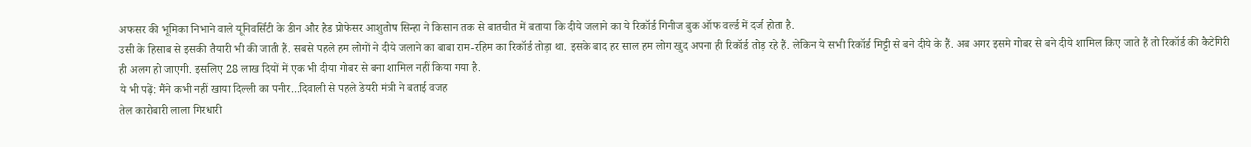अफसर की भूमिका निभाने वाले यूनिवर्सिटी के डीन और हैड प्रोफेसर आशुतोष सिन्हा ने किसान तक से बातचीत में बताया कि दीये जलाने का ये रिकॉर्ड गिनीज बुक ऑफ वर्ल्ड में दर्ज होता है.
उसी के हिसाब से इसकी तैयारी भी की जाती हैं. सबसे पहले हम लोगों ने दीये जलाने का बाबा राम-रहिम का रिकॉर्ड तोड़ा था. इसके बाद हर साल हम लोग खुद अपना ही रिकॉर्ड तोड़ रहे हैं. लेकिन ये सभी रिकॉर्ड मिट्टी से बने दीये के हैं. अब अगर इसमे गोबर से बने दीये शामिल किए जाते हैं तो रिकॉर्ड की कैटेगिरी ही अलग हो जाएगी. इसलिए 28 लाख दियों में एक भी दीया गोबर से बना शामिल नहीं किया गया है.
ये भी पढ़ें: मैंने कभी नहीं खाया दिल्ली का पनीर...दिवाली से पहले डेयरी मंत्री ने बताई वजह
तेल कारोबारी लाला गिरधारी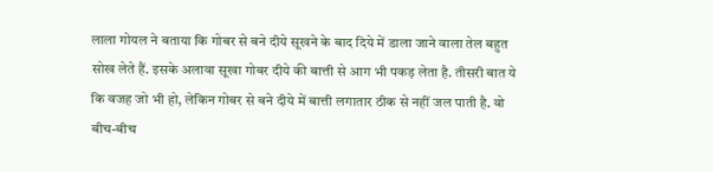लाला गोयल ने बताया कि गोबर से बने दीये सूखने के बाद दिये में डाला जाने वाला तेल बहुत सोख लेते हैं. इसके अलावा सूखा गोबर दीये की बात्ती से आग भी पकड़ लेता है. तीसरी बात ये कि वजह जो भी हो, लेकिन गोबर से बने दीये में बात्ती लगातार ठीक से नहीं जल पाती है. वो बीच-बीच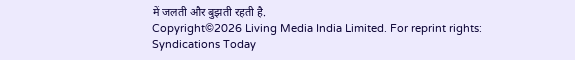में जलती और बुझती रहती है.
Copyright©2026 Living Media India Limited. For reprint rights: Syndications Today